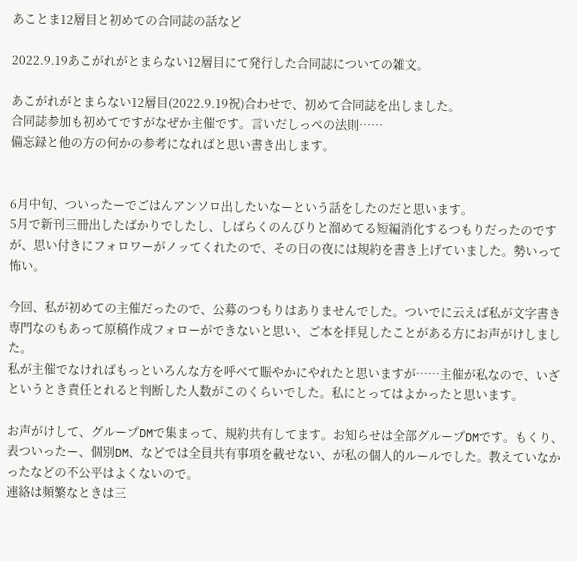あことま12層目と初めての合同誌の話など

2022.9.19あこがれがとまらない12層目にて発行した合同誌についての雑文。

あこがれがとまらない12層目(2022.9.19祝)合わせで、初めて合同誌を出しました。
合同誌参加も初めてですがなぜか主催です。言いだしっぺの法則……
備忘録と他の方の何かの参考になればと思い書き出します。


6月中旬、ついったーでごはんアンソロ出したいなーという話をしたのだと思います。
5月で新刊三冊出したばかりでしたし、しばらくのんびりと溜めてる短編消化するつもりだったのですが、思い付きにフォロワーがノッてくれたので、その日の夜には規約を書き上げていました。勢いって怖い。

今回、私が初めての主催だったので、公募のつもりはありませんでした。ついでに云えば私が文字書き専門なのもあって原稿作成フォローができないと思い、ご本を拝見したことがある方にお声がけしました。
私が主催でなければもっといろんな方を呼べて賑やかにやれたと思いますが……主催が私なので、いざというとき責任とれると判断した人数がこのくらいでした。私にとってはよかったと思います。

お声がけして、グループDMで集まって、規約共有してます。お知らせは全部グループDMです。もくり、表ついったー、個別DM、などでは全員共有事項を載せない、が私の個人的ルールでした。教えていなかったなどの不公平はよくないので。
連絡は頻繁なときは三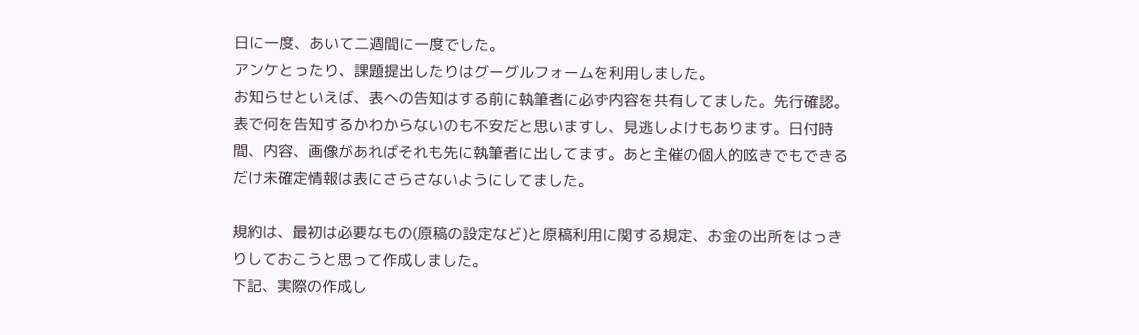日に一度、あいて二週間に一度でした。
アンケとったり、課題提出したりはグーグルフォームを利用しました。
お知らせといえば、表への告知はする前に執筆者に必ず内容を共有してました。先行確認。表で何を告知するかわからないのも不安だと思いますし、見逃しよけもあります。日付時間、内容、画像があればそれも先に執筆者に出してます。あと主催の個人的呟きでもできるだけ未確定情報は表にさらさないようにしてました。

規約は、最初は必要なもの(原稿の設定など)と原稿利用に関する規定、お金の出所をはっきりしておこうと思って作成しました。
下記、実際の作成し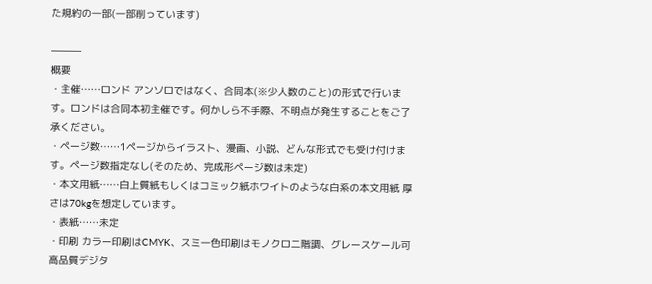た規約の一部(一部削っています)

―――
概要
・主催……ロンド アンソロではなく、合同本(※少人数のこと)の形式で行います。ロンドは合同本初主催です。何かしら不手際、不明点が発生することをご了承ください。
・ページ数……1ページからイラスト、漫画、小説、どんな形式でも受け付けます。ページ数指定なし(そのため、完成形ページ数は未定)
・本文用紙……白上質紙もしくはコミック紙ホワイトのような白系の本文用紙 厚さは70kgを想定しています。
・表紙……未定
・印刷 カラー印刷はCMYK、スミ一色印刷はモノクロ二階調、グレースケール可 高品質デジタ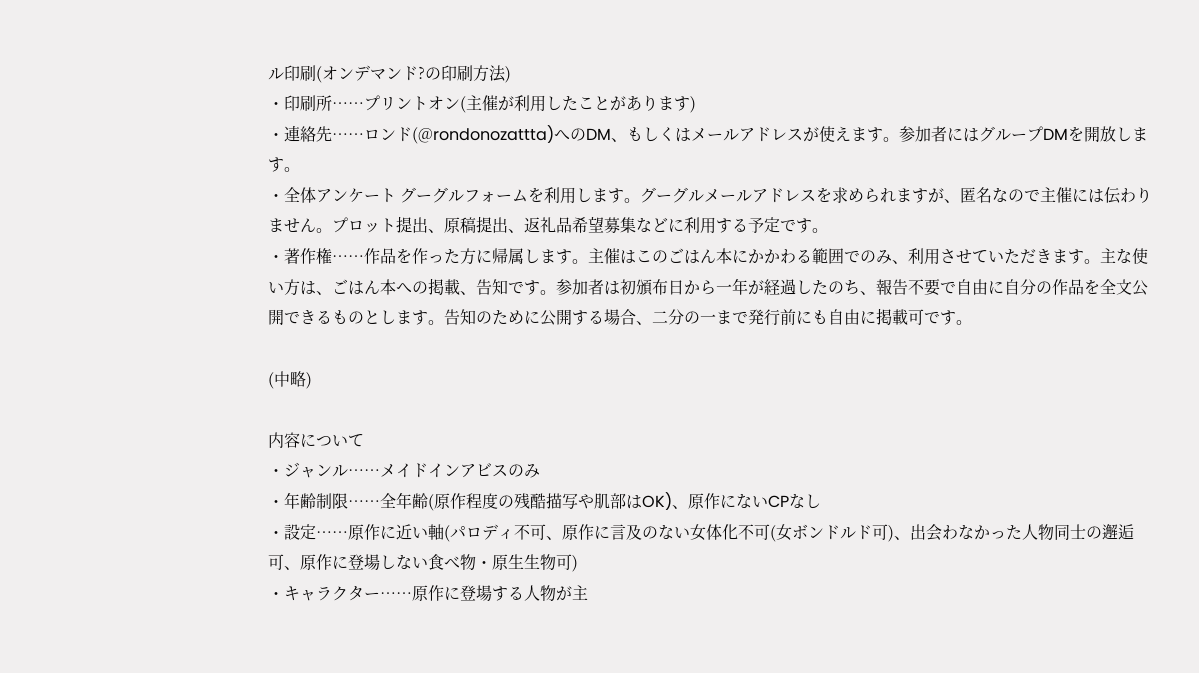ル印刷(オンデマンド?の印刷方法)
・印刷所……プリントオン(主催が利用したことがあります)
・連絡先……ロンド(@rondonozattta)へのDM、もしくはメールアドレスが使えます。参加者にはグループDMを開放します。
・全体アンケート グーグルフォームを利用します。グーグルメールアドレスを求められますが、匿名なので主催には伝わりません。プロット提出、原稿提出、返礼品希望募集などに利用する予定です。
・著作権……作品を作った方に帰属します。主催はこのごはん本にかかわる範囲でのみ、利用させていただきます。主な使い方は、ごはん本への掲載、告知です。参加者は初頒布日から一年が経過したのち、報告不要で自由に自分の作品を全文公開できるものとします。告知のために公開する場合、二分の一まで発行前にも自由に掲載可です。

(中略)

内容について
・ジャンル……メイドインアビスのみ
・年齢制限……全年齢(原作程度の残酷描写や肌部はOK)、原作にないCPなし
・設定……原作に近い軸(パロディ不可、原作に言及のない女体化不可(女ボンドルド可)、出会わなかった人物同士の邂逅可、原作に登場しない食べ物・原生生物可)
・キャラクター……原作に登場する人物が主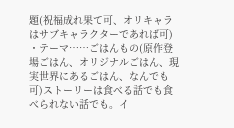題(祝福成れ果て可、オリキャラはサブキャラクターであれば可)
・テーマ……ごはんもの(原作登場ごはん、オリジナルごはん、現実世界にあるごはん、なんでも可)ストーリーは食べる話でも食べられない話でも。イ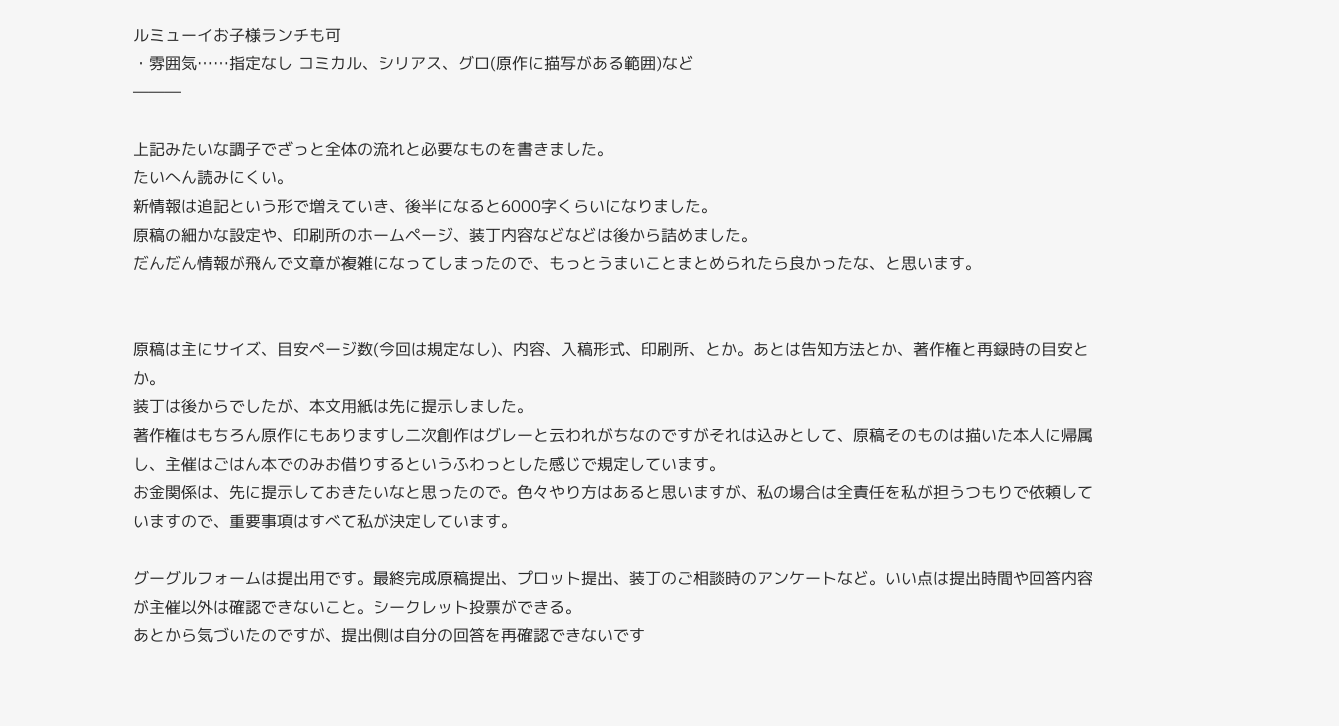ルミューイお子様ランチも可
・雰囲気……指定なし コミカル、シリアス、グロ(原作に描写がある範囲)など
―――

上記みたいな調子でざっと全体の流れと必要なものを書きました。
たいへん読みにくい。
新情報は追記という形で増えていき、後半になると6000字くらいになりました。
原稿の細かな設定や、印刷所のホームページ、装丁内容などなどは後から詰めました。
だんだん情報が飛んで文章が複雑になってしまったので、もっとうまいことまとめられたら良かったな、と思います。


原稿は主にサイズ、目安ページ数(今回は規定なし)、内容、入稿形式、印刷所、とか。あとは告知方法とか、著作権と再録時の目安とか。
装丁は後からでしたが、本文用紙は先に提示しました。
著作権はもちろん原作にもありますし二次創作はグレーと云われがちなのですがそれは込みとして、原稿そのものは描いた本人に帰属し、主催はごはん本でのみお借りするというふわっとした感じで規定しています。
お金関係は、先に提示しておきたいなと思ったので。色々やり方はあると思いますが、私の場合は全責任を私が担うつもりで依頼していますので、重要事項はすべて私が決定しています。

グーグルフォームは提出用です。最終完成原稿提出、プロット提出、装丁のご相談時のアンケートなど。いい点は提出時間や回答内容が主催以外は確認できないこと。シークレット投票ができる。
あとから気づいたのですが、提出側は自分の回答を再確認できないです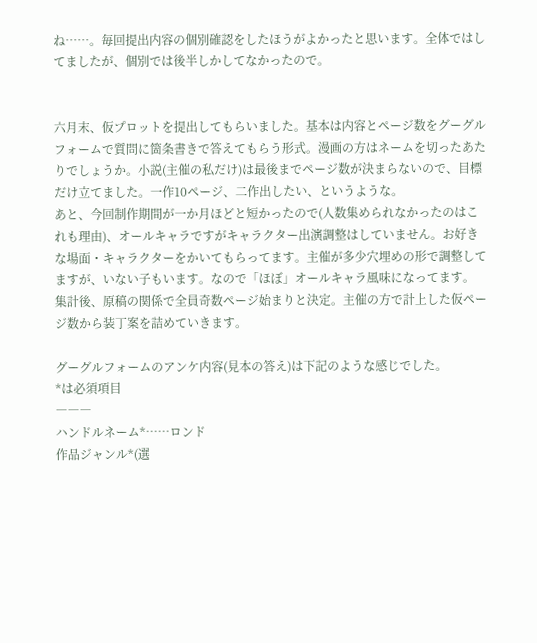ね……。毎回提出内容の個別確認をしたほうがよかったと思います。全体ではしてましたが、個別では後半しかしてなかったので。


六月末、仮プロットを提出してもらいました。基本は内容とページ数をグーグルフォームで質問に箇条書きで答えてもらう形式。漫画の方はネームを切ったあたりでしょうか。小説(主催の私だけ)は最後までページ数が決まらないので、目標だけ立てました。一作10ページ、二作出したい、というような。
あと、今回制作期間が一か月ほどと短かったので(人数集められなかったのはこれも理由)、オールキャラですがキャラクター出演調整はしていません。お好きな場面・キャラクターをかいてもらってます。主催が多少穴埋めの形で調整してますが、いない子もいます。なので「ほぼ」オールキャラ風味になってます。
集計後、原稿の関係で全員奇数ページ始まりと決定。主催の方で計上した仮ページ数から装丁案を詰めていきます。

グーグルフォームのアンケ内容(見本の答え)は下記のような感じでした。
*は必須項目
―――
ハンドルネーム*……ロンド
作品ジャンル*(選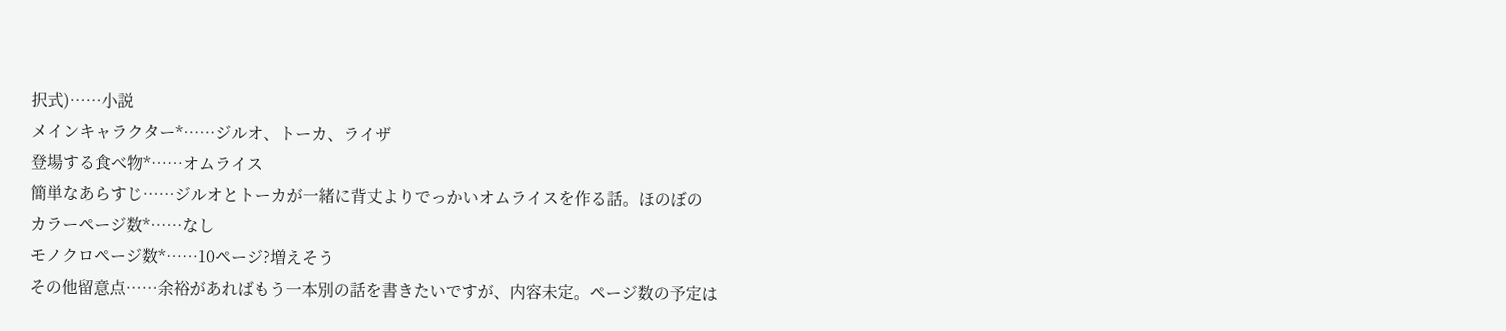択式)……小説
メインキャラクター*……ジルオ、トーカ、ライザ
登場する食べ物*……オムライス
簡単なあらすじ……ジルオとトーカが一緒に背丈よりでっかいオムライスを作る話。ほのぼの
カラーページ数*……なし
モノクロページ数*……10ページ?増えそう
その他留意点……余裕があればもう一本別の話を書きたいですが、内容未定。ページ数の予定は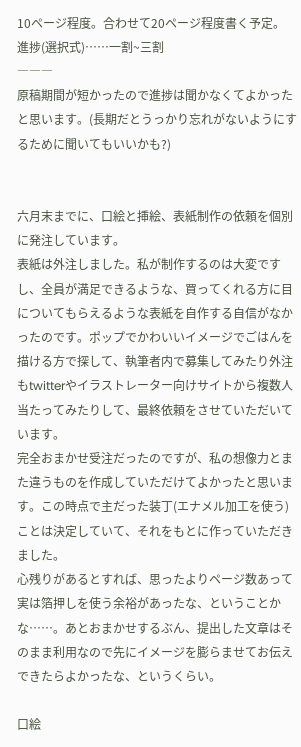10ページ程度。合わせて20ページ程度書く予定。
進捗(選択式)……一割~三割
―――
原稿期間が短かったので進捗は聞かなくてよかったと思います。(長期だとうっかり忘れがないようにするために聞いてもいいかも?)


六月末までに、口絵と挿絵、表紙制作の依頼を個別に発注しています。
表紙は外注しました。私が制作するのは大変ですし、全員が満足できるような、買ってくれる方に目についてもらえるような表紙を自作する自信がなかったのです。ポップでかわいいイメージでごはんを描ける方で探して、執筆者内で募集してみたり外注もtwitterやイラストレーター向けサイトから複数人当たってみたりして、最終依頼をさせていただいています。
完全おまかせ受注だったのですが、私の想像力とまた違うものを作成していただけてよかったと思います。この時点で主だった装丁(エナメル加工を使う)ことは決定していて、それをもとに作っていただきました。
心残りがあるとすれば、思ったよりページ数あって実は箔押しを使う余裕があったな、ということかな……。あとおまかせするぶん、提出した文章はそのまま利用なので先にイメージを膨らませてお伝えできたらよかったな、というくらい。

口絵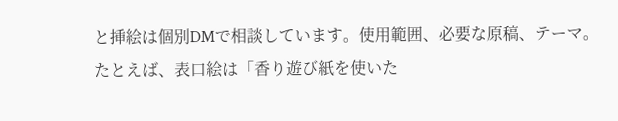と挿絵は個別DMで相談しています。使用範囲、必要な原稿、テーマ。
たとえば、表口絵は「香り遊び紙を使いた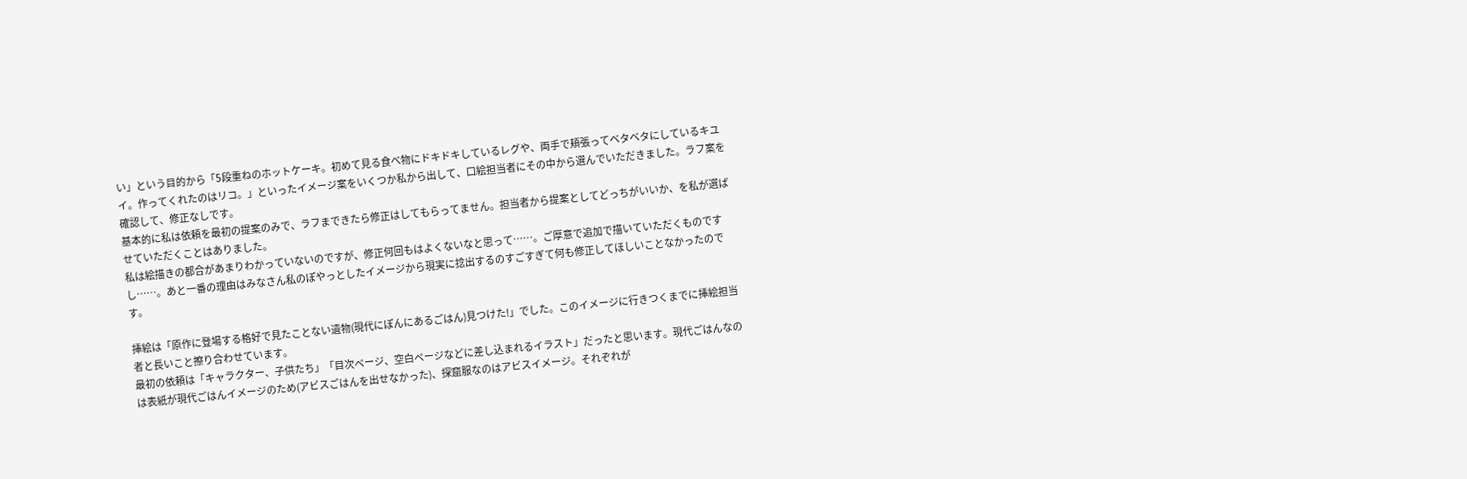い」という目的から「5段重ねのホットケーキ。初めて見る食べ物にドキドキしているレグや、両手で頬張ってベタベタにしているキユイ。作ってくれたのはリコ。」といったイメージ案をいくつか私から出して、口絵担当者にその中から選んでいただきました。ラフ案を確認して、修正なしです。
基本的に私は依頼を最初の提案のみで、ラフまできたら修正はしてもらってません。担当者から提案としてどっちがいいか、を私が選ばせていただくことはありました。
私は絵描きの都合があまりわかっていないのですが、修正何回もはよくないなと思って……。ご厚意で追加で描いていただくものですし……。あと一番の理由はみなさん私のぽやっとしたイメージから現実に捻出するのすごすぎて何も修正してほしいことなかったのです。

挿絵は「原作に登場する格好で見たことない遺物(現代にぽんにあるごはん)見つけた!」でした。このイメージに行きつくまでに挿絵担当者と長いこと擦り合わせています。
最初の依頼は「キャラクター、子供たち」「目次ページ、空白ページなどに差し込まれるイラスト」だったと思います。現代ごはんなのは表紙が現代ごはんイメージのため(アビスごはんを出せなかった)、探窟服なのはアビスイメージ。それぞれが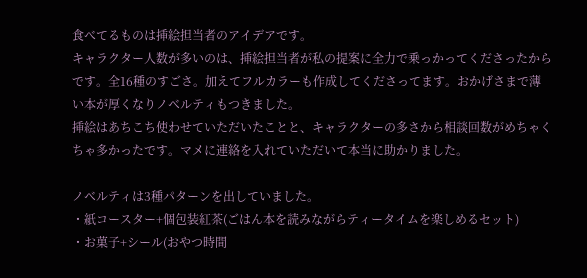食べてるものは挿絵担当者のアイデアです。
キャラクター人数が多いのは、挿絵担当者が私の提案に全力で乗っかってくださったからです。全16種のすごさ。加えてフルカラーも作成してくださってます。おかげさまで薄い本が厚くなりノベルティもつきました。
挿絵はあちこち使わせていただいたことと、キャラクターの多さから相談回数がめちゃくちゃ多かったです。マメに連絡を入れていただいて本当に助かりました。

ノベルティは3種パターンを出していました。
・紙コースター+個包装紅茶(ごはん本を読みながらティータイムを楽しめるセット)
・お菓子+シール(おやつ時間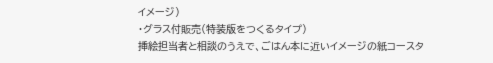イメージ)
・グラス付販売(特装版をつくるタイプ)
挿絵担当者と相談のうえで、ごはん本に近いイメージの紙コースタ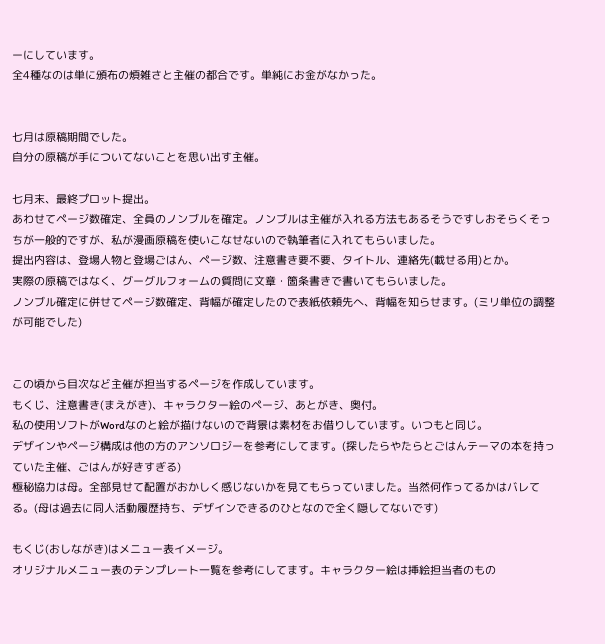ーにしています。
全4種なのは単に頒布の煩雑さと主催の都合です。単純にお金がなかった。


七月は原稿期間でした。
自分の原稿が手についてないことを思い出す主催。

七月末、最終プロット提出。
あわせてページ数確定、全員のノンブルを確定。ノンブルは主催が入れる方法もあるそうですしおそらくそっちが一般的ですが、私が漫画原稿を使いこなせないので執筆者に入れてもらいました。
提出内容は、登場人物と登場ごはん、ページ数、注意書き要不要、タイトル、連絡先(載せる用)とか。
実際の原稿ではなく、グーグルフォームの質問に文章・箇条書きで書いてもらいました。
ノンブル確定に併せてページ数確定、背幅が確定したので表紙依頼先へ、背幅を知らせます。(ミリ単位の調整が可能でした)


この頃から目次など主催が担当するページを作成しています。
もくじ、注意書き(まえがき)、キャラクター絵のページ、あとがき、奥付。
私の使用ソフトがWordなのと絵が描けないので背景は素材をお借りしています。いつもと同じ。
デザインやページ構成は他の方のアンソロジーを参考にしてます。(探したらやたらとごはんテーマの本を持っていた主催、ごはんが好きすぎる)
極秘協力は母。全部見せて配置がおかしく感じないかを見てもらっていました。当然何作ってるかはバレてる。(母は過去に同人活動履歴持ち、デザインできるのひとなので全く隠してないです)

もくじ(おしながき)はメニュー表イメージ。
オリジナルメニュー表のテンプレート一覧を参考にしてます。キャラクター絵は挿絵担当者のもの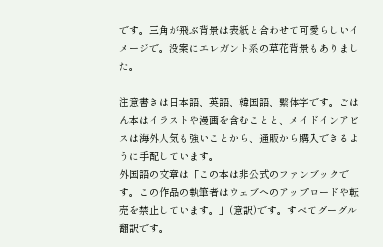です。三角が飛ぶ背景は表紙と合わせて可愛らしいイメージで。没案にエレガント系の草花背景もありました。

注意書きは日本語、英語、韓国語、繫体字です。ごはん本はイラストや漫画を含むことと、メイドインアビスは海外人気も強いことから、通販から購入できるように手配しています。
外国語の文章は「この本は非公式のファンブックです。この作品の執筆者はウェブへのアップロードや転売を禁止しています。」(意訳)です。すべてグーグル翻訳です。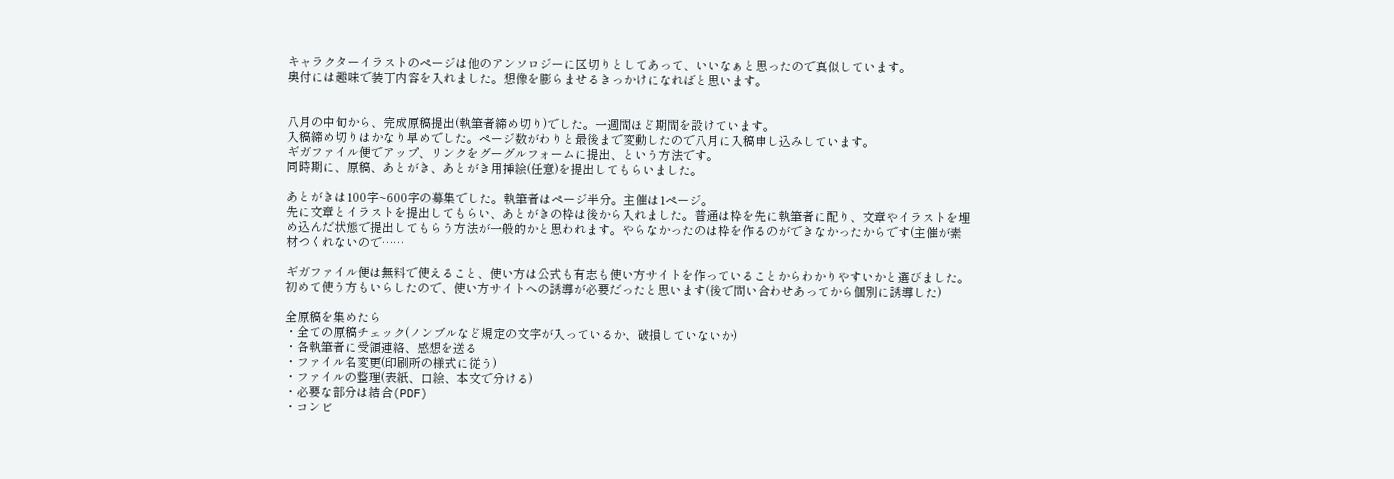キャラクターイラストのページは他のアンソロジーに区切りとしてあって、いいなぁと思ったので真似しています。
奥付には趣味で装丁内容を入れました。想像を膨らませるきっかけになればと思います。


八月の中旬から、完成原稿提出(執筆者締め切り)でした。一週間ほど期間を設けています。
入稿締め切りはかなり早めでした。ページ数がわりと最後まで変動したので八月に入稿申し込みしています。
ギガファイル便でアップ、リンクをグーグルフォームに提出、という方法です。
同時期に、原稿、あとがき、あとがき用挿絵(任意)を提出してもらいました。

あとがきは100字~600字の募集でした。執筆者はページ半分。主催は1ページ。
先に文章とイラストを提出してもらい、あとがきの枠は後から入れました。普通は枠を先に執筆者に配り、文章やイラストを埋め込んだ状態で提出してもらう方法が一般的かと思われます。やらなかったのは枠を作るのができなかったからです(主催が素材つくれないので……

ギガファイル便は無料で使えること、使い方は公式も有志も使い方サイトを作っていることからわかりやすいかと選びました。
初めて使う方もいらしたので、使い方サイトへの誘導が必要だったと思います(後で問い合わせあってから個別に誘導した)

全原稿を集めたら
・全ての原稿チェック(ノンブルなど規定の文字が入っているか、破損していないか)
・各執筆者に受領連絡、感想を送る
・ファイル名変更(印刷所の様式に従う)
・ファイルの整理(表紙、口絵、本文で分ける)
・必要な部分は結合(PDF)
・コンビ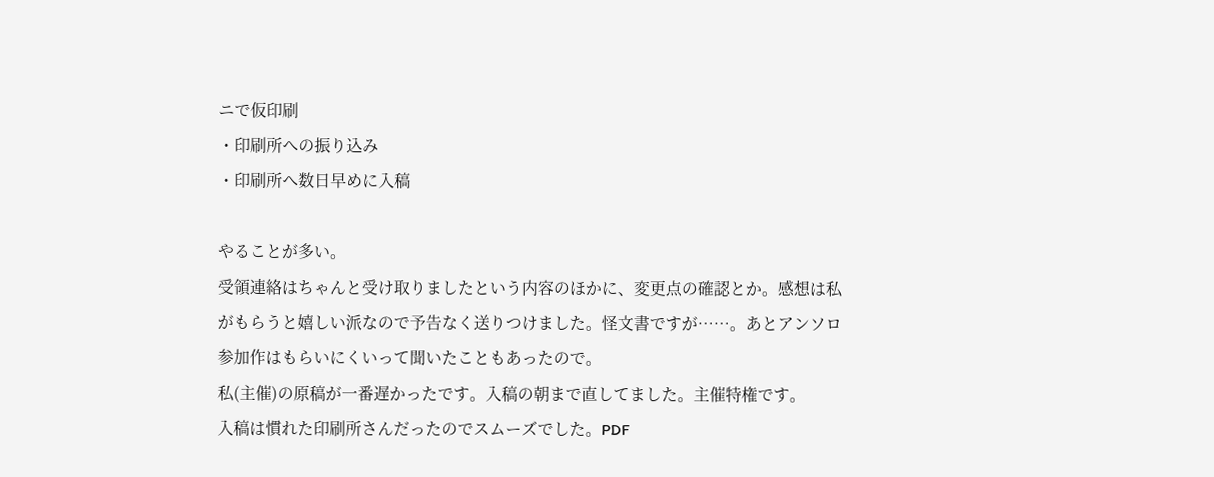ニで仮印刷
・印刷所への振り込み
・印刷所へ数日早めに入稿

やることが多い。
受領連絡はちゃんと受け取りましたという内容のほかに、変更点の確認とか。感想は私がもらうと嬉しい派なので予告なく送りつけました。怪文書ですが……。あとアンソロ参加作はもらいにくいって聞いたこともあったので。
私(主催)の原稿が一番遅かったです。入稿の朝まで直してました。主催特権です。
入稿は慣れた印刷所さんだったのでスムーズでした。PDF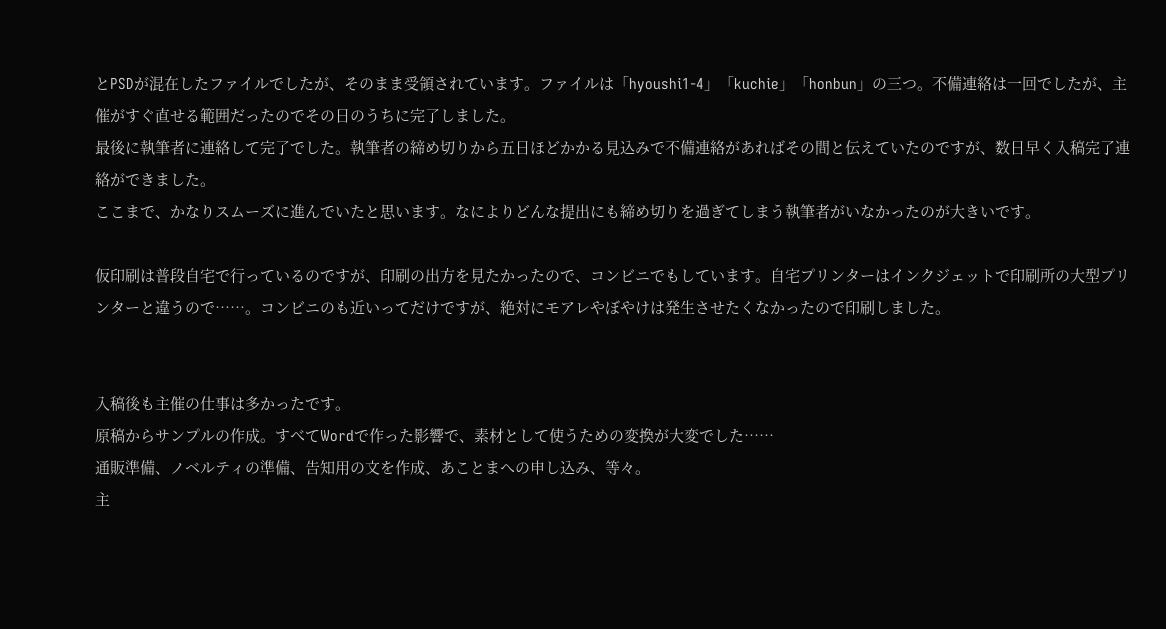とPSDが混在したファイルでしたが、そのまま受領されています。ファイルは「hyoushi1-4」「kuchie」「honbun」の三つ。不備連絡は一回でしたが、主催がすぐ直せる範囲だったのでその日のうちに完了しました。
最後に執筆者に連絡して完了でした。執筆者の締め切りから五日ほどかかる見込みで不備連絡があればその間と伝えていたのですが、数日早く入稿完了連絡ができました。
ここまで、かなりスムーズに進んでいたと思います。なによりどんな提出にも締め切りを過ぎてしまう執筆者がいなかったのが大きいです。

仮印刷は普段自宅で行っているのですが、印刷の出方を見たかったので、コンビニでもしています。自宅プリンターはインクジェットで印刷所の大型プリンターと違うので……。コンビニのも近いってだけですが、絶対にモアレやぼやけは発生させたくなかったので印刷しました。


入稿後も主催の仕事は多かったです。
原稿からサンプルの作成。すべてWordで作った影響で、素材として使うための変換が大変でした……
通販準備、ノベルティの準備、告知用の文を作成、あことまへの申し込み、等々。
主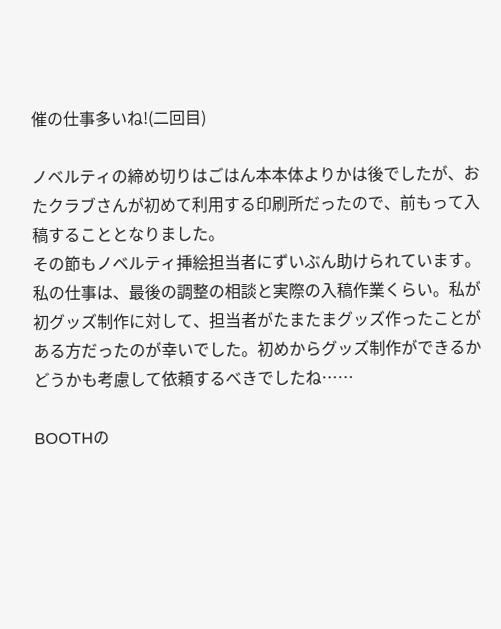催の仕事多いね!(二回目)

ノベルティの締め切りはごはん本本体よりかは後でしたが、おたクラブさんが初めて利用する印刷所だったので、前もって入稿することとなりました。
その節もノベルティ挿絵担当者にずいぶん助けられています。私の仕事は、最後の調整の相談と実際の入稿作業くらい。私が初グッズ制作に対して、担当者がたまたまグッズ作ったことがある方だったのが幸いでした。初めからグッズ制作ができるかどうかも考慮して依頼するべきでしたね……

BOOTHの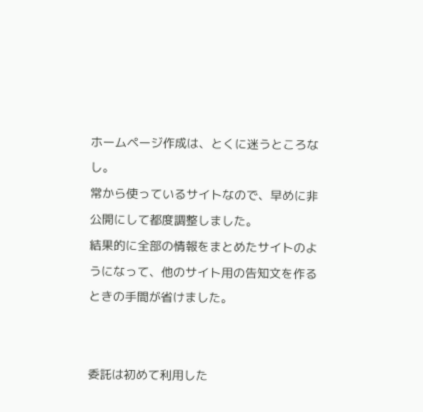ホームページ作成は、とくに迷うところなし。
常から使っているサイトなので、早めに非公開にして都度調整しました。
結果的に全部の情報をまとめたサイトのようになって、他のサイト用の告知文を作るときの手間が省けました。


委託は初めて利用した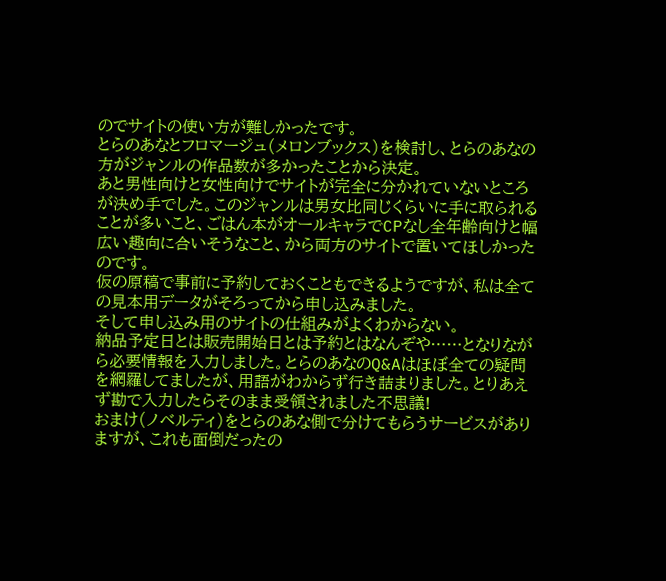のでサイトの使い方が難しかったです。
とらのあなとフロマージュ(メロンブックス)を検討し、とらのあなの方がジャンルの作品数が多かったことから決定。
あと男性向けと女性向けでサイトが完全に分かれていないところが決め手でした。このジャンルは男女比同じくらいに手に取られることが多いこと、ごはん本がオールキャラでCPなし全年齢向けと幅広い趣向に合いそうなこと、から両方のサイトで置いてほしかったのです。
仮の原稿で事前に予約しておくこともできるようですが、私は全ての見本用データがそろってから申し込みました。
そして申し込み用のサイトの仕組みがよくわからない。
納品予定日とは販売開始日とは予約とはなんぞや……となりながら必要情報を入力しました。とらのあなのQ&Aはほぼ全ての疑問を網羅してましたが、用語がわからず行き詰まりました。とりあえず勘で入力したらそのまま受領されました不思議!
おまけ(ノベルティ)をとらのあな側で分けてもらうサービスがありますが、これも面倒だったの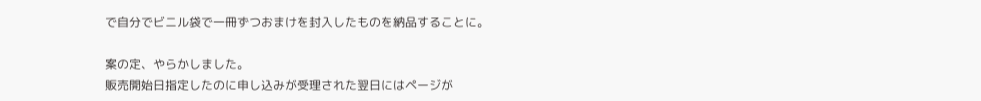で自分でビニル袋で一冊ずつおまけを封入したものを納品することに。

案の定、やらかしました。
販売開始日指定したのに申し込みが受理された翌日にはページが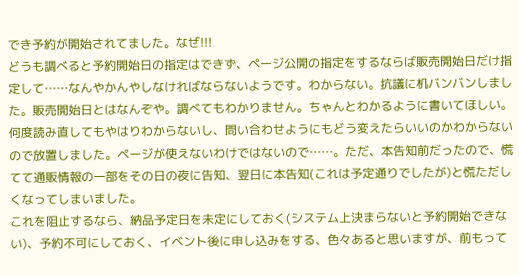でき予約が開始されてました。なぜ!!!
どうも調べると予約開始日の指定はできず、ページ公開の指定をするならば販売開始日だけ指定して……なんやかんやしなければならないようです。わからない。抗議に机バンバンしました。販売開始日とはなんぞや。調べてもわかりません。ちゃんとわかるように書いてほしい。
何度読み直してもやはりわからないし、問い合わせようにもどう変えたらいいのかわからないので放置しました。ページが使えないわけではないので……。ただ、本告知前だったので、慌てて通販情報の一部をその日の夜に告知、翌日に本告知(これは予定通りでしたが)と慌ただしくなってしまいました。
これを阻止するなら、納品予定日を未定にしておく(システム上決まらないと予約開始できない)、予約不可にしておく、イベント後に申し込みをする、色々あると思いますが、前もって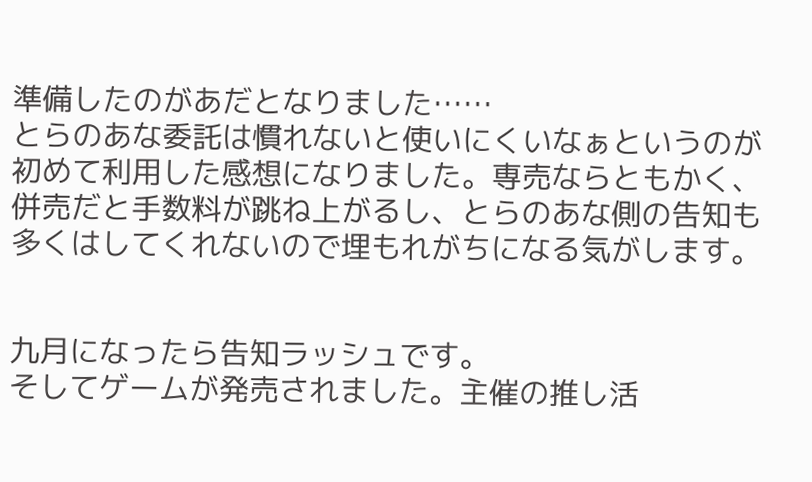準備したのがあだとなりました……
とらのあな委託は慣れないと使いにくいなぁというのが初めて利用した感想になりました。専売ならともかく、併売だと手数料が跳ね上がるし、とらのあな側の告知も多くはしてくれないので埋もれがちになる気がします。


九月になったら告知ラッシュです。
そしてゲームが発売されました。主催の推し活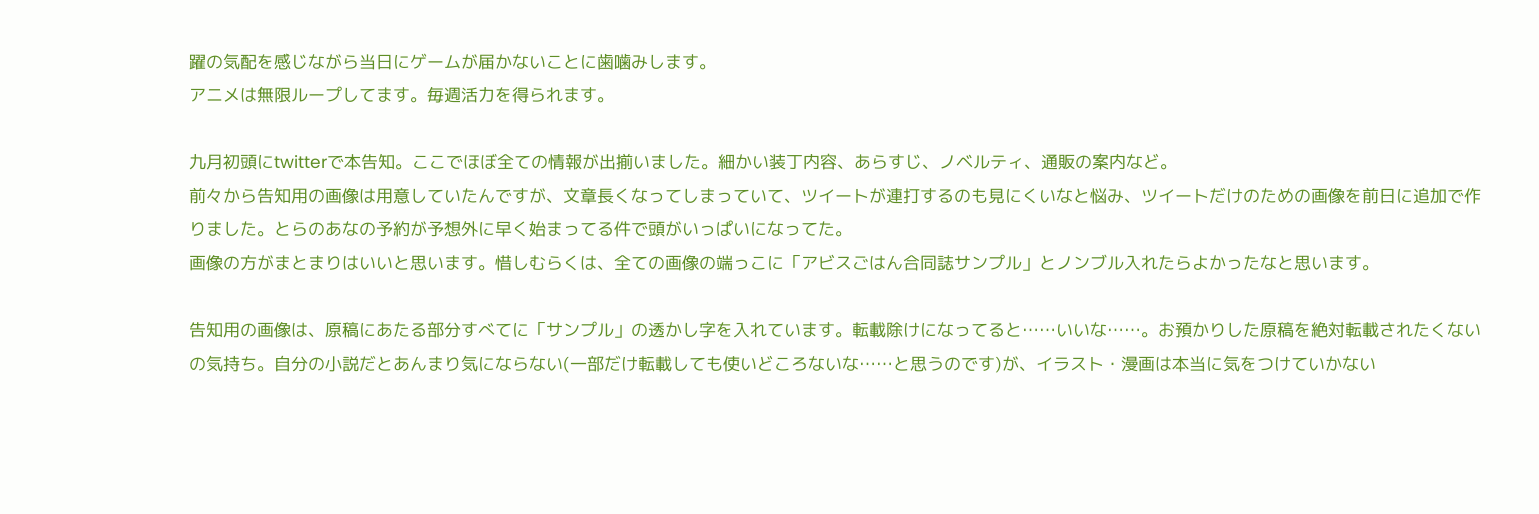躍の気配を感じながら当日にゲームが届かないことに歯噛みします。
アニメは無限ループしてます。毎週活力を得られます。

九月初頭にtwitterで本告知。ここでほぼ全ての情報が出揃いました。細かい装丁内容、あらすじ、ノベルティ、通販の案内など。
前々から告知用の画像は用意していたんですが、文章長くなってしまっていて、ツイートが連打するのも見にくいなと悩み、ツイートだけのための画像を前日に追加で作りました。とらのあなの予約が予想外に早く始まってる件で頭がいっぱいになってた。
画像の方がまとまりはいいと思います。惜しむらくは、全ての画像の端っこに「アビスごはん合同誌サンプル」とノンブル入れたらよかったなと思います。

告知用の画像は、原稿にあたる部分すべてに「サンプル」の透かし字を入れています。転載除けになってると……いいな……。お預かりした原稿を絶対転載されたくないの気持ち。自分の小説だとあんまり気にならない(一部だけ転載しても使いどころないな……と思うのです)が、イラスト・漫画は本当に気をつけていかない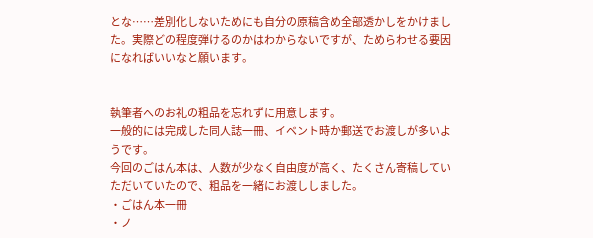とな……差別化しないためにも自分の原稿含め全部透かしをかけました。実際どの程度弾けるのかはわからないですが、ためらわせる要因になればいいなと願います。


執筆者へのお礼の粗品を忘れずに用意します。
一般的には完成した同人誌一冊、イベント時か郵送でお渡しが多いようです。
今回のごはん本は、人数が少なく自由度が高く、たくさん寄稿していただいていたので、粗品を一緒にお渡ししました。
・ごはん本一冊
・ノ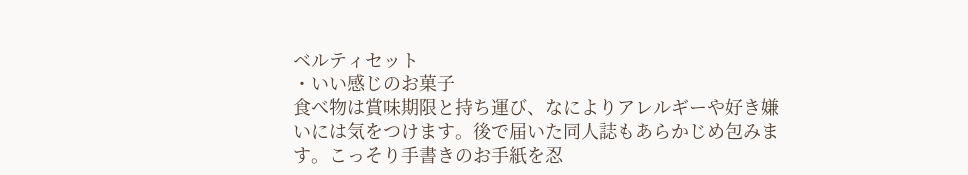ベルティセット
・いい感じのお菓子
食べ物は賞味期限と持ち運び、なによりアレルギーや好き嫌いには気をつけます。後で届いた同人誌もあらかじめ包みます。こっそり手書きのお手紙を忍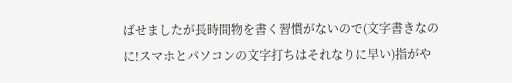ばせましたが長時間物を書く習慣がないので(文字書きなのに!スマホとパソコンの文字打ちはそれなりに早い)指がや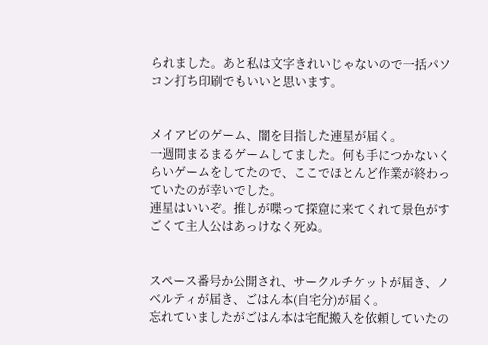られました。あと私は文字きれいじゃないので一括パソコン打ち印刷でもいいと思います。


メイアビのゲーム、闇を目指した連星が届く。
一週間まるまるゲームしてました。何も手につかないくらいゲームをしてたので、ここでほとんど作業が終わっていたのが幸いでした。
連星はいいぞ。推しが喋って探窟に来てくれて景色がすごくて主人公はあっけなく死ぬ。


スペース番号か公開され、サークルチケットが届き、ノベルティが届き、ごはん本(自宅分)が届く。
忘れていましたがごはん本は宅配搬入を依頼していたの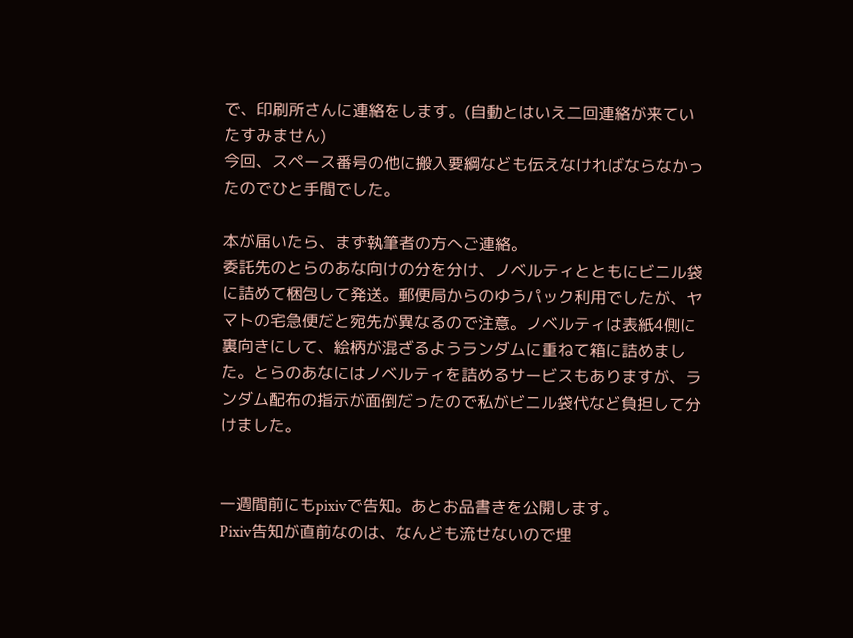で、印刷所さんに連絡をします。(自動とはいえ二回連絡が来ていたすみません)
今回、スペース番号の他に搬入要綱なども伝えなければならなかったのでひと手間でした。

本が届いたら、まず執筆者の方へご連絡。
委託先のとらのあな向けの分を分け、ノベルティとともにビニル袋に詰めて梱包して発送。郵便局からのゆうパック利用でしたが、ヤマトの宅急便だと宛先が異なるので注意。ノベルティは表紙4側に裏向きにして、絵柄が混ざるようランダムに重ねて箱に詰めました。とらのあなにはノベルティを詰めるサービスもありますが、ランダム配布の指示が面倒だったので私がビニル袋代など負担して分けました。


一週間前にもpixivで告知。あとお品書きを公開します。
Pixiv告知が直前なのは、なんども流せないので埋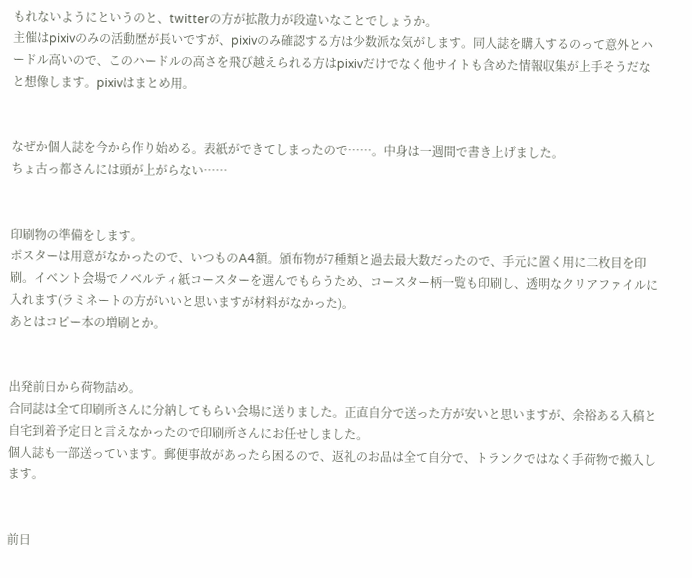もれないようにというのと、twitterの方が拡散力が段違いなことでしょうか。
主催はpixivのみの活動歴が長いですが、pixivのみ確認する方は少数派な気がします。同人誌を購入するのって意外とハードル高いので、このハードルの高さを飛び越えられる方はpixivだけでなく他サイトも含めた情報収集が上手そうだなと想像します。pixivはまとめ用。


なぜか個人誌を今から作り始める。表紙ができてしまったので……。中身は一週間で書き上げました。
ちょ古っ都さんには頭が上がらない……


印刷物の準備をします。
ポスターは用意がなかったので、いつものA4額。頒布物が7種類と過去最大数だったので、手元に置く用に二枚目を印刷。イベント会場でノベルティ紙コースターを選んでもらうため、コースター柄一覧も印刷し、透明なクリアファイルに入れます(ラミネートの方がいいと思いますが材料がなかった)。
あとはコピー本の増刷とか。


出発前日から荷物詰め。
合同誌は全て印刷所さんに分納してもらい会場に送りました。正直自分で送った方が安いと思いますが、余裕ある入稿と自宅到着予定日と言えなかったので印刷所さんにお任せしました。
個人誌も一部送っています。郵便事故があったら困るので、返礼のお品は全て自分で、トランクではなく手荷物で搬入します。


前日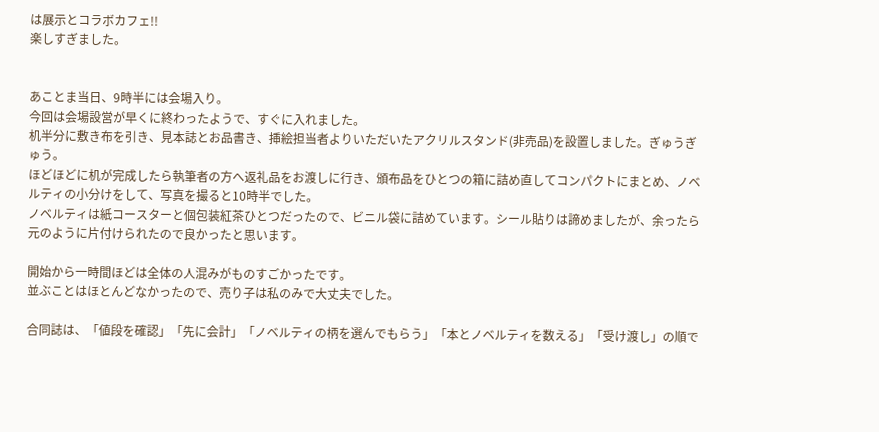は展示とコラボカフェ!!
楽しすぎました。


あことま当日、9時半には会場入り。
今回は会場設営が早くに終わったようで、すぐに入れました。
机半分に敷き布を引き、見本誌とお品書き、挿絵担当者よりいただいたアクリルスタンド(非売品)を設置しました。ぎゅうぎゅう。
ほどほどに机が完成したら執筆者の方へ返礼品をお渡しに行き、頒布品をひとつの箱に詰め直してコンパクトにまとめ、ノベルティの小分けをして、写真を撮ると10時半でした。
ノベルティは紙コースターと個包装紅茶ひとつだったので、ビニル袋に詰めています。シール貼りは諦めましたが、余ったら元のように片付けられたので良かったと思います。

開始から一時間ほどは全体の人混みがものすごかったです。
並ぶことはほとんどなかったので、売り子は私のみで大丈夫でした。

合同誌は、「値段を確認」「先に会計」「ノベルティの柄を選んでもらう」「本とノベルティを数える」「受け渡し」の順で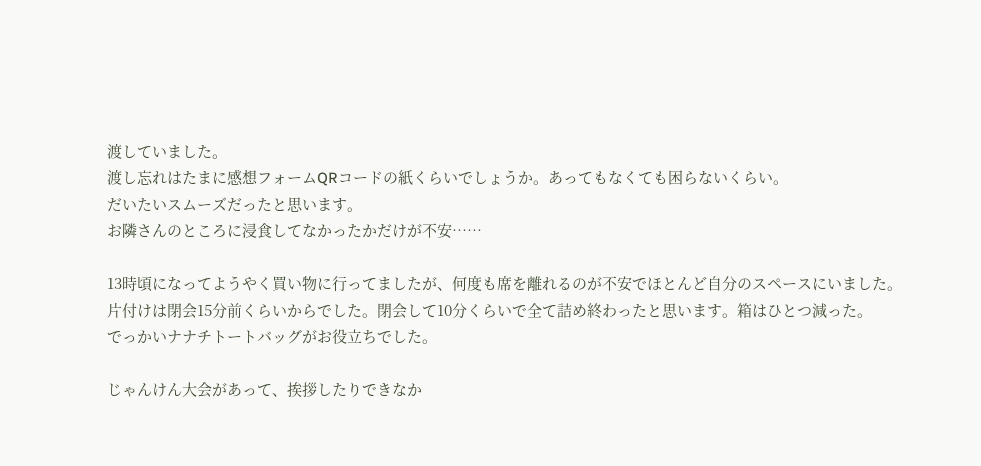渡していました。
渡し忘れはたまに感想フォームQRコードの紙くらいでしょうか。あってもなくても困らないくらい。
だいたいスムーズだったと思います。
お隣さんのところに浸食してなかったかだけが不安……

13時頃になってようやく買い物に行ってましたが、何度も席を離れるのが不安でほとんど自分のスペースにいました。
片付けは閉会15分前くらいからでした。閉会して10分くらいで全て詰め終わったと思います。箱はひとつ減った。
でっかいナナチトートバッグがお役立ちでした。

じゃんけん大会があって、挨拶したりできなか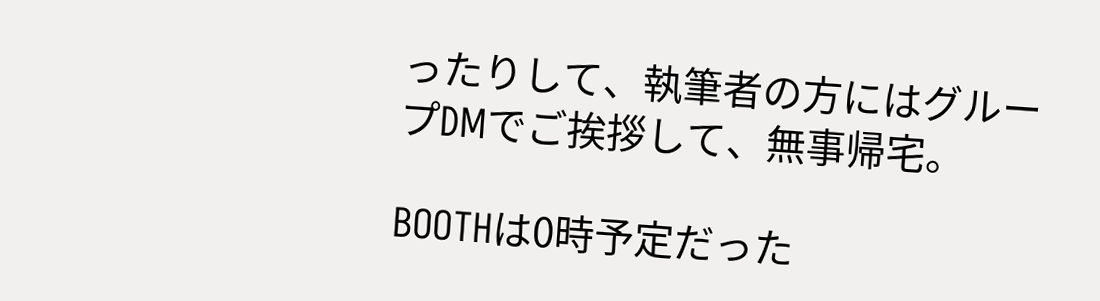ったりして、執筆者の方にはグループDMでご挨拶して、無事帰宅。

BOOTHは0時予定だった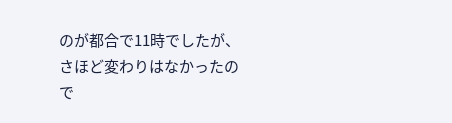のが都合で11時でしたが、さほど変わりはなかったので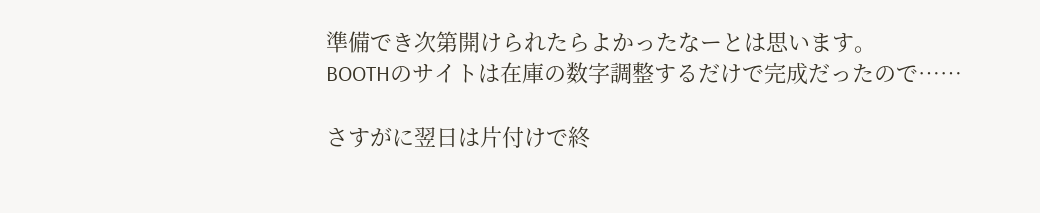準備でき次第開けられたらよかったなーとは思います。
BOOTHのサイトは在庫の数字調整するだけで完成だったので……

さすがに翌日は片付けで終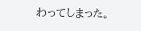わってしまった。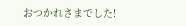おつかれさまでした!